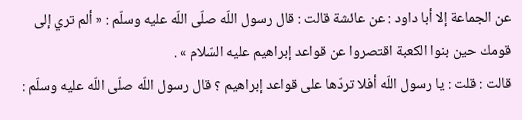عن الجماعة إلا أبا داود : عن عائشة قالت : قال رسول اللّه صلّى اللّه عليه وسلّم : « ألم تري إلى قومك حين بنوا الكعبة اقتصروا عن قواعد إبراهيم عليه السّلام » .
قالت : قلت : يا رسول اللّه أفلا تردّها على قواعد إبراهيم ؟ قال رسول اللّه صلّى اللّه عليه وسلّم :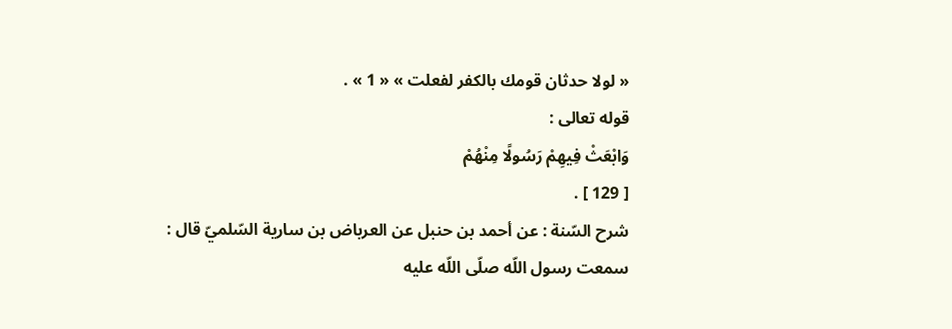« لولا حدثان قومك بالكفر لفعلت » « 1 » .
قوله تعالى :
وَابْعَثْ فِيهِمْ رَسُولًا مِنْهُمْ
[ 129 ] .
شرح السّنة : عن أحمد بن حنبل عن العرباض بن سارية السّلميّ قال :
سمعت رسول اللّه صلّى اللّه عليه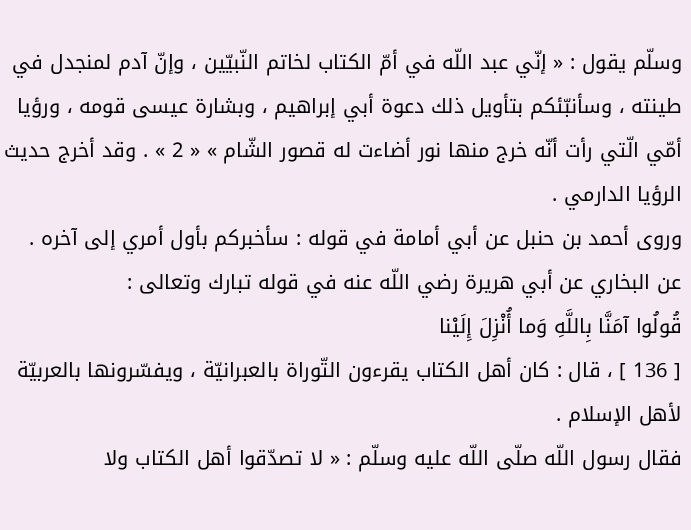وسلّم يقول : « إنّي عبد اللّه في أمّ الكتاب لخاتم النّبيّين ، وإنّ آدم لمنجدل في طينته ، وسأنبّئكم بتأويل ذلك دعوة أبي إبراهيم ، وبشارة عيسى قومه ، ورؤيا أمّي الّتي رأت أنّه خرج منها نور أضاءت له قصور الشّام » « 2 » . وقد أخرج حديث الرؤيا الدارمي .
وروى أحمد بن حنبل عن أبي أمامة في قوله : سأخبركم بأول أمري إلى آخره .
عن البخاري عن أبي هريرة رضي اللّه عنه في قوله تبارك وتعالى :
قُولُوا آمَنَّا بِاللَّهِ وَما أُنْزِلَ إِلَيْنا
[ 136 ] ، قال : كان أهل الكتاب يقرءون التّوراة بالعبرانيّة ، ويفسّرونها بالعربيّة لأهل الإسلام .
فقال رسول اللّه صلّى اللّه عليه وسلّم : « لا تصدّقوا أهل الكتاب ولا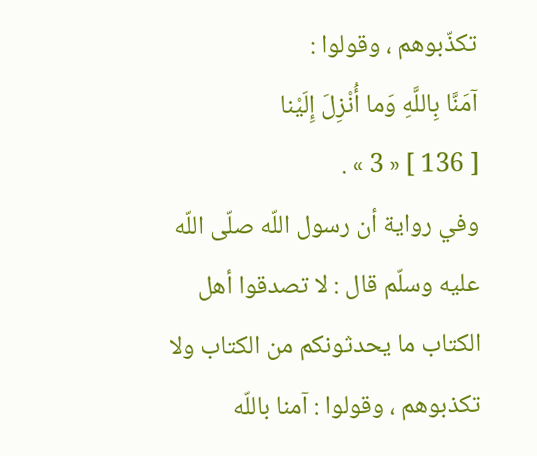تكذّبوهم ، وقولوا :
آمَنَّا بِاللَّهِ وَما أُنْزِلَ إِلَيْنا
[ 136 ] « 3 » .
وفي رواية أن رسول اللّه صلّى اللّه عليه وسلّم قال : لا تصدقوا أهل الكتاب ما يحدثونكم من الكتاب ولا تكذبوهم ، وقولوا : آمنا باللّه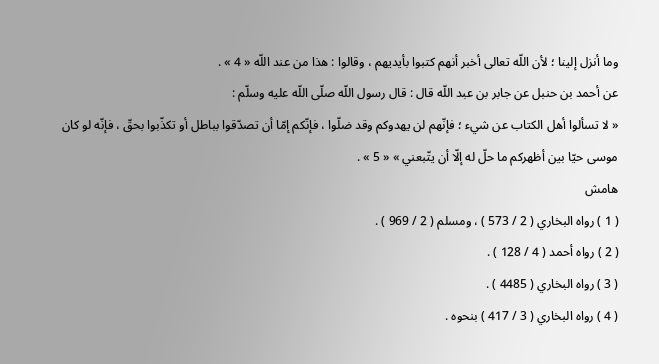وما أنزل إلينا ؛ لأن اللّه تعالى أخبر أنهم كتبوا بأيديهم ، وقالوا : هذا من عند اللّه « 4 » .
عن أحمد بن حنبل عن جابر بن عبد اللّه قال : قال رسول اللّه صلّى اللّه عليه وسلّم :
« لا تسألوا أهل الكتاب عن شيء ؛ فإنّهم لن يهدوكم وقد ضلّوا ، فإنّكم إمّا أن تصدّقوا بباطل أو تكذّبوا بحقّ ، فإنّه لو كان موسى حيّا بين أظهركم ما حلّ له إلّا أن يتّبعني » « 5 » .
هامش
( 1 ) رواه البخاري ( 2 / 573 ) ، ومسلم ( 2 / 969 ) .
( 2 ) رواه أحمد ( 4 / 128 ) .
( 3 ) رواه البخاري ( 4485 ) .
( 4 ) رواه البخاري ( 3 / 417 ) بنحوه .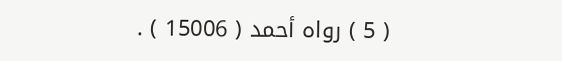( 5 ) رواه أحمد ( 15006 ) .